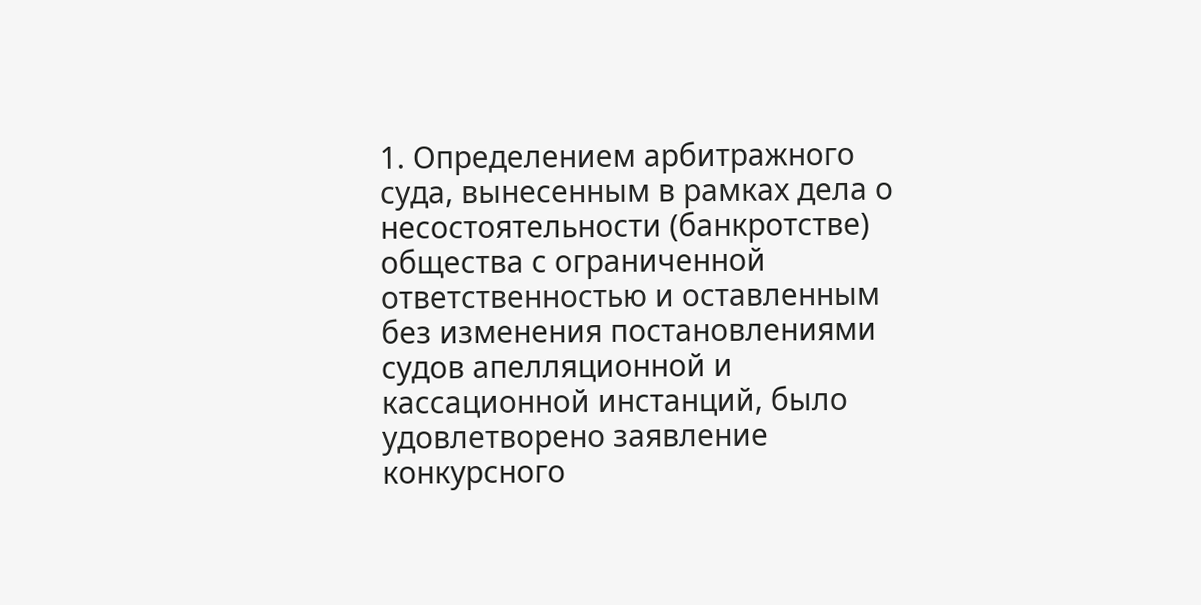1. Определением арбитражного суда, вынесенным в рамках дела о несостоятельности (банкротстве) общества с ограниченной ответственностью и оставленным без изменения постановлениями судов апелляционной и кассационной инстанций, было удовлетворено заявление конкурсного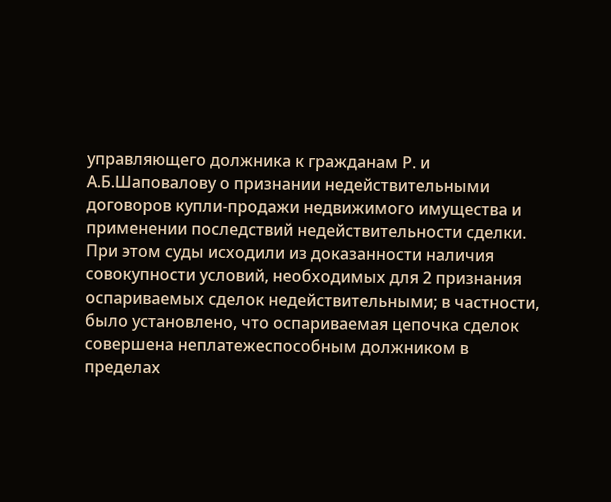управляющего должника к гражданам Р. и А.Б.Шаповалову о признании недействительными договоров купли-продажи недвижимого имущества и применении последствий недействительности сделки. При этом суды исходили из доказанности наличия совокупности условий, необходимых для 2 признания оспариваемых сделок недействительными; в частности, было установлено, что оспариваемая цепочка сделок совершена неплатежеспособным должником в пределах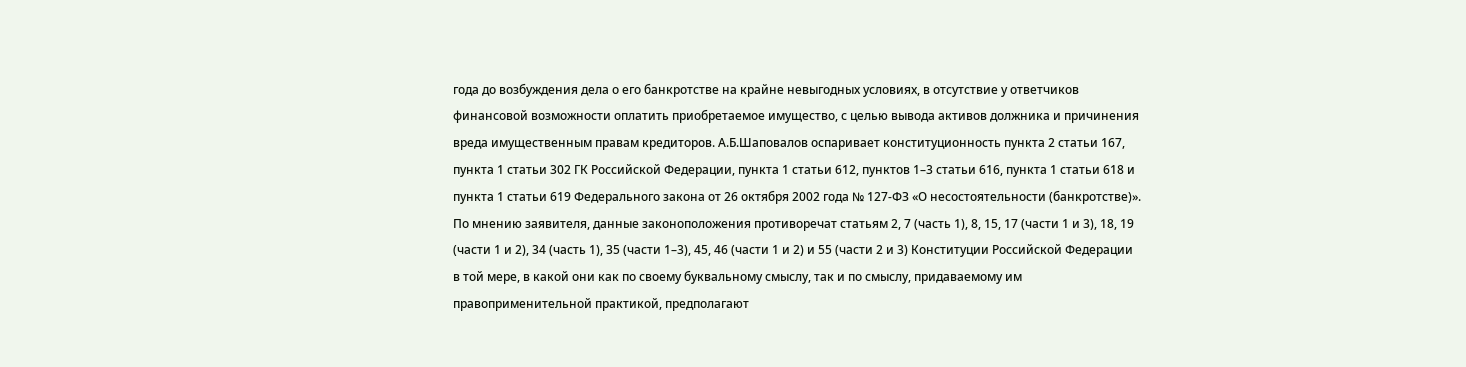года до возбуждения дела о его банкротстве на крайне невыгодных условиях, в отсутствие у ответчиков финансовой возможности оплатить приобретаемое имущество, с целью вывода активов должника и причинения вреда имущественным правам кредиторов. А.Б.Шаповалов оспаривает конституционность пункта 2 статьи 167, пункта 1 статьи 302 ГК Российской Федерации, пункта 1 статьи 612, пунктов 1–3 статьи 616, пункта 1 статьи 618 и пункта 1 статьи 619 Федерального закона от 26 октября 2002 года № 127-ФЗ «О несостоятельности (банкротстве)». По мнению заявителя, данные законоположения противоречат статьям 2, 7 (часть 1), 8, 15, 17 (части 1 и 3), 18, 19 (части 1 и 2), 34 (часть 1), 35 (части 1–3), 45, 46 (части 1 и 2) и 55 (части 2 и 3) Конституции Российской Федерации в той мере, в какой они как по своему буквальному смыслу, так и по смыслу, придаваемому им правоприменительной практикой, предполагают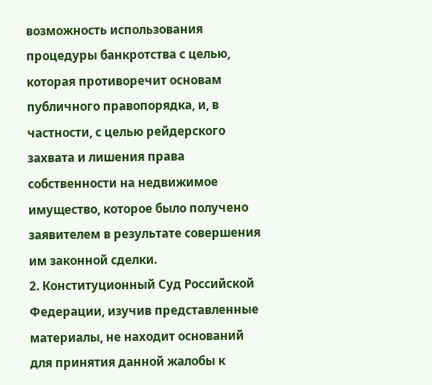возможность использования процедуры банкротства с целью, которая противоречит основам публичного правопорядка, и, в частности, с целью рейдерского захвата и лишения права собственности на недвижимое имущество, которое было получено заявителем в результате совершения им законной сделки.
2. Конституционный Суд Российской Федерации, изучив представленные материалы, не находит оснований для принятия данной жалобы к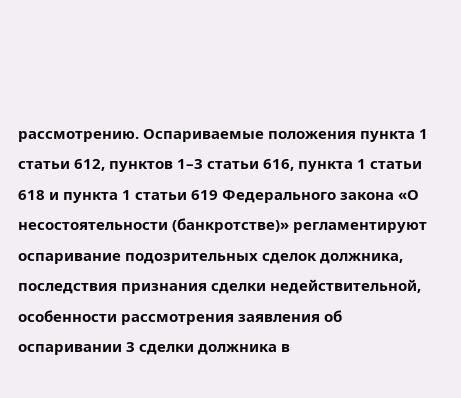рассмотрению. Оспариваемые положения пункта 1 статьи 612, пунктов 1–3 статьи 616, пункта 1 статьи 618 и пункта 1 статьи 619 Федерального закона «О несостоятельности (банкротстве)» регламентируют оспаривание подозрительных сделок должника, последствия признания сделки недействительной, особенности рассмотрения заявления об оспаривании 3 сделки должника в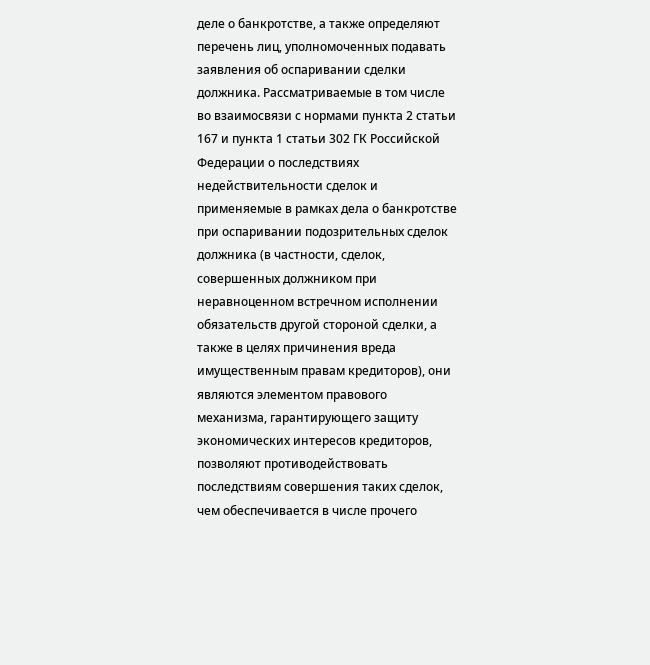деле о банкротстве, а также определяют перечень лиц, уполномоченных подавать заявления об оспаривании сделки должника. Рассматриваемые в том числе во взаимосвязи с нормами пункта 2 статьи 167 и пункта 1 статьи 302 ГК Российской Федерации о последствиях недействительности сделок и применяемые в рамках дела о банкротстве при оспаривании подозрительных сделок должника (в частности, сделок, совершенных должником при неравноценном встречном исполнении обязательств другой стороной сделки, а также в целях причинения вреда имущественным правам кредиторов), они являются элементом правового механизма, гарантирующего защиту экономических интересов кредиторов, позволяют противодействовать последствиям совершения таких сделок, чем обеспечивается в числе прочего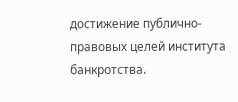достижение публично-правовых целей института банкротства.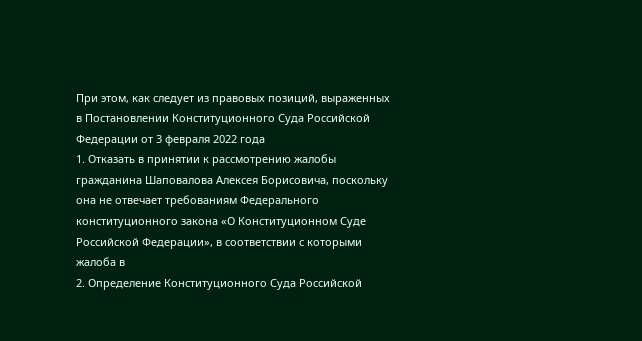При этом, как следует из правовых позиций, выраженных в Постановлении Конституционного Суда Российской Федерации от 3 февраля 2022 года
1. Отказать в принятии к рассмотрению жалобы гражданина Шаповалова Алексея Борисовича, поскольку она не отвечает требованиям Федерального конституционного закона «О Конституционном Суде Российской Федерации», в соответствии с которыми жалоба в
2. Определение Конституционного Суда Российской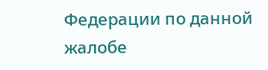Федерации по данной жалобе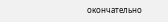окончательно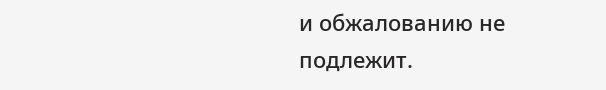и обжалованию не подлежит.